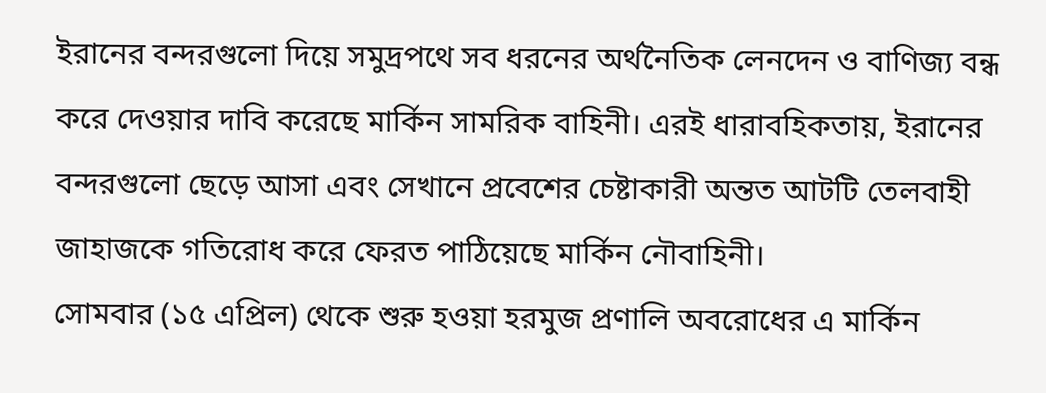ইরানের বন্দরগুলো দিয়ে সমুদ্রপথে সব ধরনের অর্থনৈতিক লেনদেন ও বাণিজ্য বন্ধ করে দেওয়ার দাবি করেছে মার্কিন সামরিক বাহিনী। এরই ধারাবহিকতায়, ইরানের বন্দরগুলো ছেড়ে আসা এবং সেখানে প্রবেশের চেষ্টাকারী অন্তত আটটি তেলবাহী জাহাজকে গতিরোধ করে ফেরত পাঠিয়েছে মার্কিন নৌবাহিনী।
সোমবার (১৫ এপ্রিল) থেকে শুরু হওয়া হরমুজ প্রণালি অবরোধের এ মার্কিন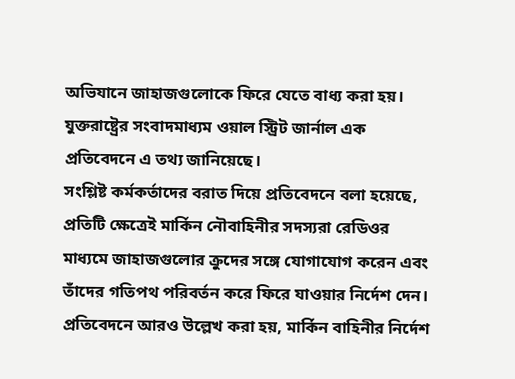অভিযানে জাহাজগুলোকে ফিরে যেতে বাধ্য করা হয়। যুক্তরাষ্ট্রের সংবাদমাধ্যম ওয়াল স্ট্রিট জার্নাল এক প্রতিবেদনে এ তথ্য জানিয়েছে।
সংশ্লিষ্ট কর্মকর্তাদের বরাত দিয়ে প্রতিবেদনে বলা হয়েছে, প্রতিটি ক্ষেত্রেই মার্কিন নৌবাহিনীর সদস্যরা রেডিওর মাধ্যমে জাহাজগুলোর ক্রুদের সঙ্গে যোগাযোগ করেন এবং তাঁদের গতিপথ পরিবর্তন করে ফিরে যাওয়ার নির্দেশ দেন।
প্রতিবেদনে আরও উল্লেখ করা হয়, মার্কিন বাহিনীর নির্দেশ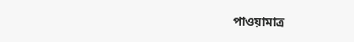পাওয়ামাত্র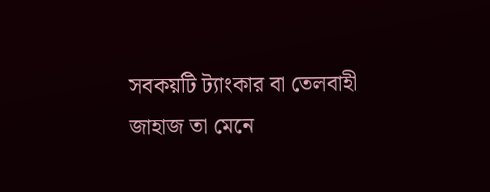সবকয়টি ট্যাংকার বা তেলবাহী জাহাজ তা মেনে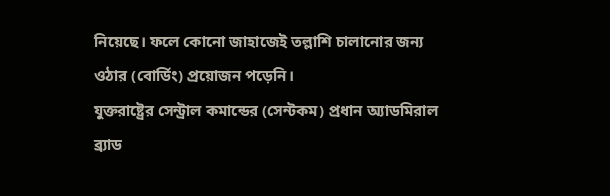নিয়েছে। ফলে কোনো জাহাজেই তল্লাশি চালানোর জন্য ওঠার (বোর্ডিং) প্রয়োজন পড়েনি।
যুক্তরাষ্ট্রের সেন্ট্রাল কমান্ডের (সেন্টকম) প্রধান অ্যাডমিরাল ব্র্যাড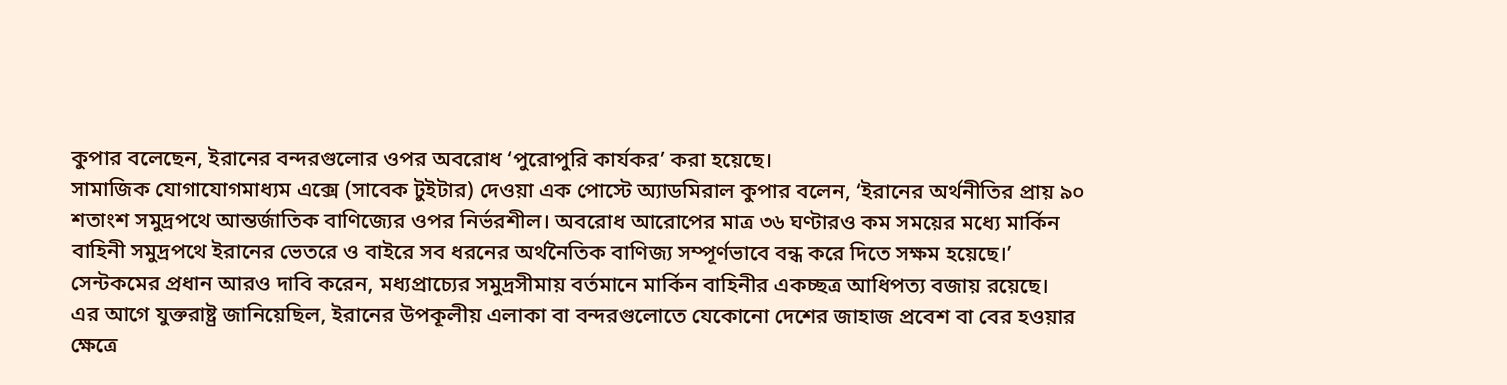কুপার বলেছেন, ইরানের বন্দরগুলোর ওপর অবরোধ ‘পুরোপুরি কার্যকর’ করা হয়েছে।
সামাজিক যোগাযোগমাধ্যম এক্সে (সাবেক টুইটার) দেওয়া এক পোস্টে অ্যাডমিরাল কুপার বলেন, ‘ইরানের অর্থনীতির প্রায় ৯০ শতাংশ সমুদ্রপথে আন্তর্জাতিক বাণিজ্যের ওপর নির্ভরশীল। অবরোধ আরোপের মাত্র ৩৬ ঘণ্টারও কম সময়ের মধ্যে মার্কিন বাহিনী সমুদ্রপথে ইরানের ভেতরে ও বাইরে সব ধরনের অর্থনৈতিক বাণিজ্য সম্পূর্ণভাবে বন্ধ করে দিতে সক্ষম হয়েছে।’
সেন্টকমের প্রধান আরও দাবি করেন, মধ্যপ্রাচ্যের সমুদ্রসীমায় বর্তমানে মার্কিন বাহিনীর একচ্ছত্র আধিপত্য বজায় রয়েছে।
এর আগে যুক্তরাষ্ট্র জানিয়েছিল, ইরানের উপকূলীয় এলাকা বা বন্দরগুলোতে যেকোনো দেশের জাহাজ প্রবেশ বা বের হওয়ার ক্ষেত্রে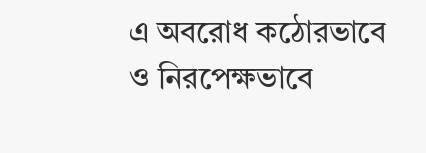এ অবরোধ কঠোরভাবে ও নিরপেক্ষভাবে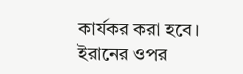কার্যকর করা হবে।
ইরানের ওপর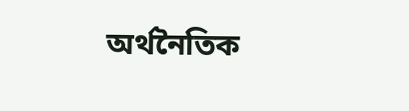অর্থনৈতিক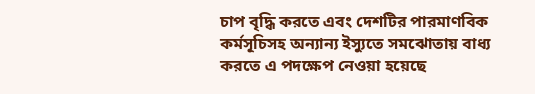চাপ বৃদ্ধি করতে এবং দেশটির পারমাণবিক কর্মসূচিসহ অন্যান্য ইস্যুতে সমঝোতায় বাধ্য করতে এ পদক্ষেপ নেওয়া হয়েছে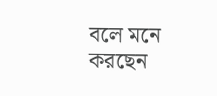বলে মনে করছেন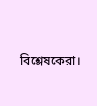বিশ্লেষকেরা।